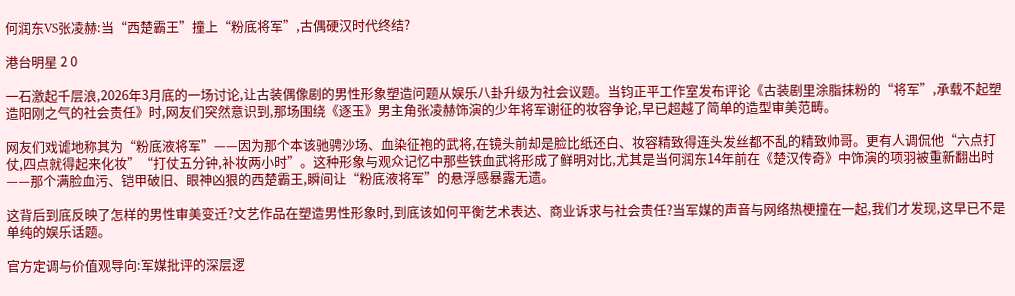何润东VS张凌赫:当“西楚霸王”撞上“粉底将军”,古偶硬汉时代终结?

港台明星 2 0

一石激起千层浪,2026年3月底的一场讨论,让古装偶像剧的男性形象塑造问题从娱乐八卦升级为社会议题。当钧正平工作室发布评论《古装剧里涂脂抹粉的“将军”,承载不起塑造阳刚之气的社会责任》时,网友们突然意识到,那场围绕《逐玉》男主角张凌赫饰演的少年将军谢征的妆容争论,早已超越了简单的造型审美范畴。

网友们戏谑地称其为“粉底液将军”——因为那个本该驰骋沙场、血染征袍的武将,在镜头前却是脸比纸还白、妆容精致得连头发丝都不乱的精致帅哥。更有人调侃他“六点打仗,四点就得起来化妆”“打仗五分钟,补妆两小时”。这种形象与观众记忆中那些铁血武将形成了鲜明对比,尤其是当何润东14年前在《楚汉传奇》中饰演的项羽被重新翻出时——那个满脸血污、铠甲破旧、眼神凶狠的西楚霸王,瞬间让“粉底液将军”的悬浮感暴露无遗。

这背后到底反映了怎样的男性审美变迁?文艺作品在塑造男性形象时,到底该如何平衡艺术表达、商业诉求与社会责任?当军媒的声音与网络热梗撞在一起,我们才发现,这早已不是单纯的娱乐话题。

官方定调与价值观导向:军媒批评的深层逻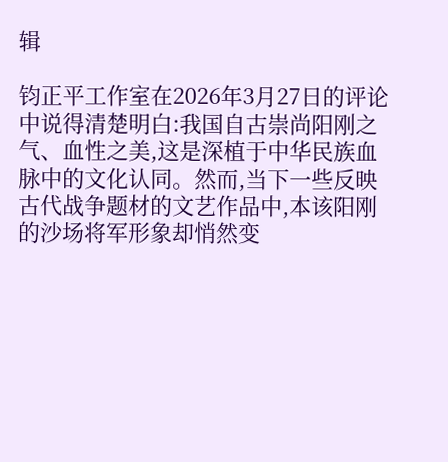辑

钧正平工作室在2026年3月27日的评论中说得清楚明白:我国自古崇尚阳刚之气、血性之美,这是深植于中华民族血脉中的文化认同。然而,当下一些反映古代战争题材的文艺作品中,本该阳刚的沙场将军形象却悄然变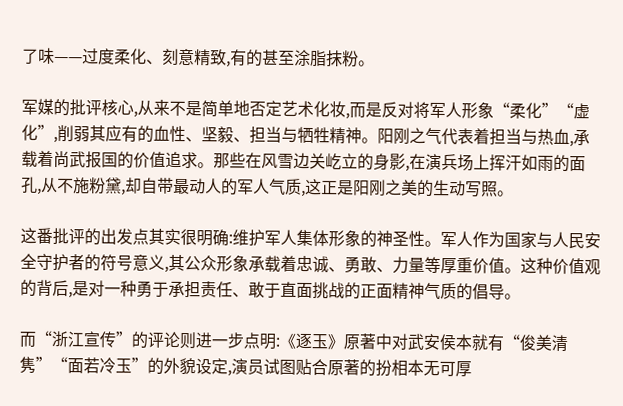了味——过度柔化、刻意精致,有的甚至涂脂抹粉。

军媒的批评核心,从来不是简单地否定艺术化妆,而是反对将军人形象“柔化”“虚化”,削弱其应有的血性、坚毅、担当与牺牲精神。阳刚之气代表着担当与热血,承载着尚武报国的价值追求。那些在风雪边关屹立的身影,在演兵场上挥汗如雨的面孔,从不施粉黛,却自带最动人的军人气质,这正是阳刚之美的生动写照。

这番批评的出发点其实很明确:维护军人集体形象的神圣性。军人作为国家与人民安全守护者的符号意义,其公众形象承载着忠诚、勇敢、力量等厚重价值。这种价值观的背后,是对一种勇于承担责任、敢于直面挑战的正面精神气质的倡导。

而“浙江宣传”的评论则进一步点明:《逐玉》原著中对武安侯本就有“俊美清隽”“面若冷玉”的外貌设定,演员试图贴合原著的扮相本无可厚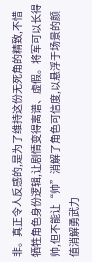非。真正令人反感的,是为了维持这份无死角的精致,不惜牺牲角色身份逻辑,让剧情变得离谱、虚假。将军可以长得帅,但不能让“帅”消解了角色可信度,以悬浮于场景的颜值消解勇武力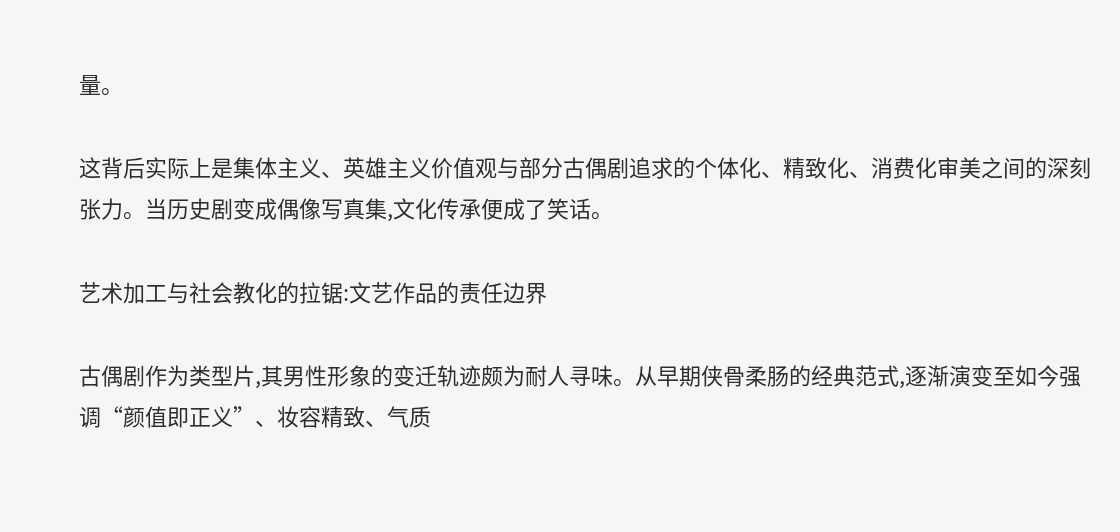量。

这背后实际上是集体主义、英雄主义价值观与部分古偶剧追求的个体化、精致化、消费化审美之间的深刻张力。当历史剧变成偶像写真集,文化传承便成了笑话。

艺术加工与社会教化的拉锯:文艺作品的责任边界

古偶剧作为类型片,其男性形象的变迁轨迹颇为耐人寻味。从早期侠骨柔肠的经典范式,逐渐演变至如今强调“颜值即正义”、妆容精致、气质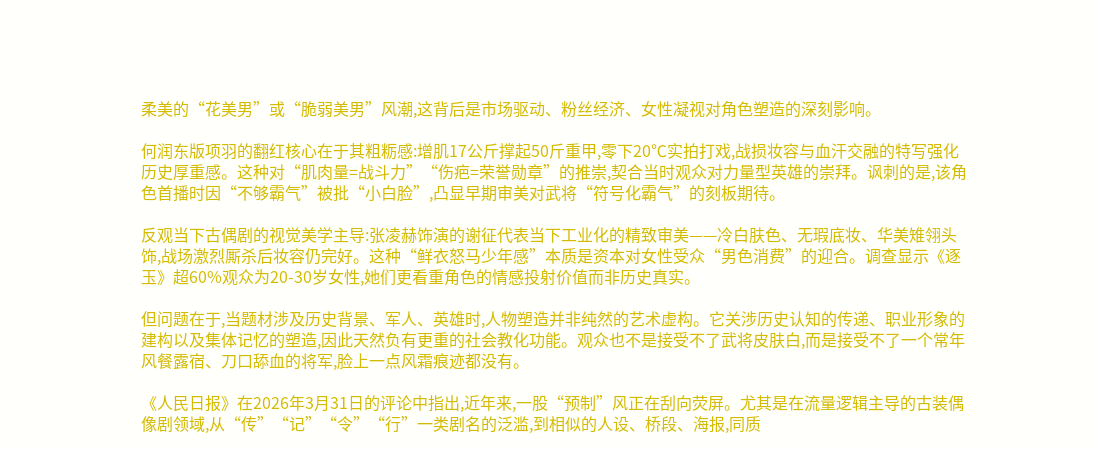柔美的“花美男”或“脆弱美男”风潮,这背后是市场驱动、粉丝经济、女性凝视对角色塑造的深刻影响。

何润东版项羽的翻红核心在于其粗粝感:增肌17公斤撑起50斤重甲,零下20℃实拍打戏,战损妆容与血汗交融的特写强化历史厚重感。这种对“肌肉量=战斗力”“伤疤=荣誉勋章”的推崇,契合当时观众对力量型英雄的崇拜。讽刺的是,该角色首播时因“不够霸气”被批“小白脸”,凸显早期审美对武将“符号化霸气”的刻板期待。

反观当下古偶剧的视觉美学主导:张凌赫饰演的谢征代表当下工业化的精致审美——冷白肤色、无瑕底妆、华美雉翎头饰,战场激烈厮杀后妆容仍完好。这种“鲜衣怒马少年感”本质是资本对女性受众“男色消费”的迎合。调查显示《逐玉》超60%观众为20-30岁女性,她们更看重角色的情感投射价值而非历史真实。

但问题在于,当题材涉及历史背景、军人、英雄时,人物塑造并非纯然的艺术虚构。它关涉历史认知的传递、职业形象的建构以及集体记忆的塑造,因此天然负有更重的社会教化功能。观众也不是接受不了武将皮肤白,而是接受不了一个常年风餐露宿、刀口舔血的将军,脸上一点风霜痕迹都没有。

《人民日报》在2026年3月31日的评论中指出,近年来,一股“预制”风正在刮向荧屏。尤其是在流量逻辑主导的古装偶像剧领域,从“传”“记”“令”“行”一类剧名的泛滥,到相似的人设、桥段、海报,同质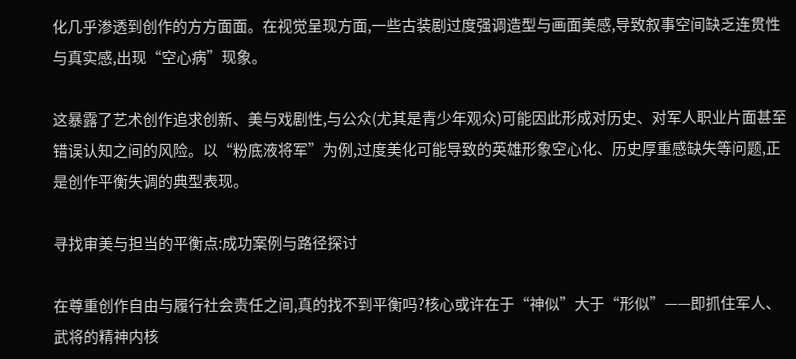化几乎渗透到创作的方方面面。在视觉呈现方面,一些古装剧过度强调造型与画面美感,导致叙事空间缺乏连贯性与真实感,出现“空心病”现象。

这暴露了艺术创作追求创新、美与戏剧性,与公众(尤其是青少年观众)可能因此形成对历史、对军人职业片面甚至错误认知之间的风险。以“粉底液将军”为例,过度美化可能导致的英雄形象空心化、历史厚重感缺失等问题,正是创作平衡失调的典型表现。

寻找审美与担当的平衡点:成功案例与路径探讨

在尊重创作自由与履行社会责任之间,真的找不到平衡吗?核心或许在于“神似”大于“形似”——即抓住军人、武将的精神内核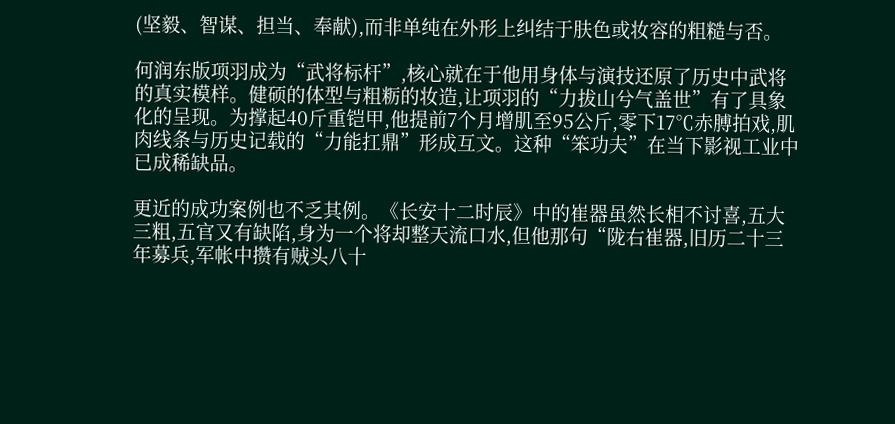(坚毅、智谋、担当、奉献),而非单纯在外形上纠结于肤色或妆容的粗糙与否。

何润东版项羽成为“武将标杆”,核心就在于他用身体与演技还原了历史中武将的真实模样。健硕的体型与粗粝的妆造,让项羽的“力拔山兮气盖世”有了具象化的呈现。为撑起40斤重铠甲,他提前7个月增肌至95公斤,零下17℃赤膊拍戏,肌肉线条与历史记载的“力能扛鼎”形成互文。这种“笨功夫”在当下影视工业中已成稀缺品。

更近的成功案例也不乏其例。《长安十二时辰》中的崔器虽然长相不讨喜,五大三粗,五官又有缺陷,身为一个将却整天流口水,但他那句“陇右崔器,旧历二十三年募兵,军帐中攒有贼头八十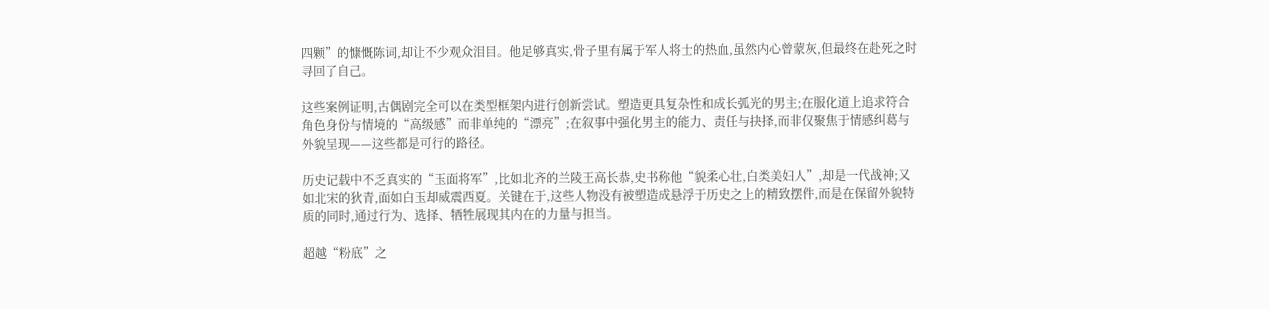四颗”的慷慨陈词,却让不少观众泪目。他足够真实,骨子里有属于军人将士的热血,虽然内心曾蒙灰,但最终在赴死之时寻回了自己。

这些案例证明,古偶剧完全可以在类型框架内进行创新尝试。塑造更具复杂性和成长弧光的男主;在服化道上追求符合角色身份与情境的“高级感”而非单纯的“漂亮”;在叙事中强化男主的能力、责任与抉择,而非仅聚焦于情感纠葛与外貌呈现——这些都是可行的路径。

历史记载中不乏真实的“玉面将军”,比如北齐的兰陵王高长恭,史书称他“貌柔心壮,白类美妇人”,却是一代战神;又如北宋的狄青,面如白玉却威震西夏。关键在于,这些人物没有被塑造成悬浮于历史之上的精致摆件,而是在保留外貌特质的同时,通过行为、选择、牺牲展现其内在的力量与担当。

超越“粉底”之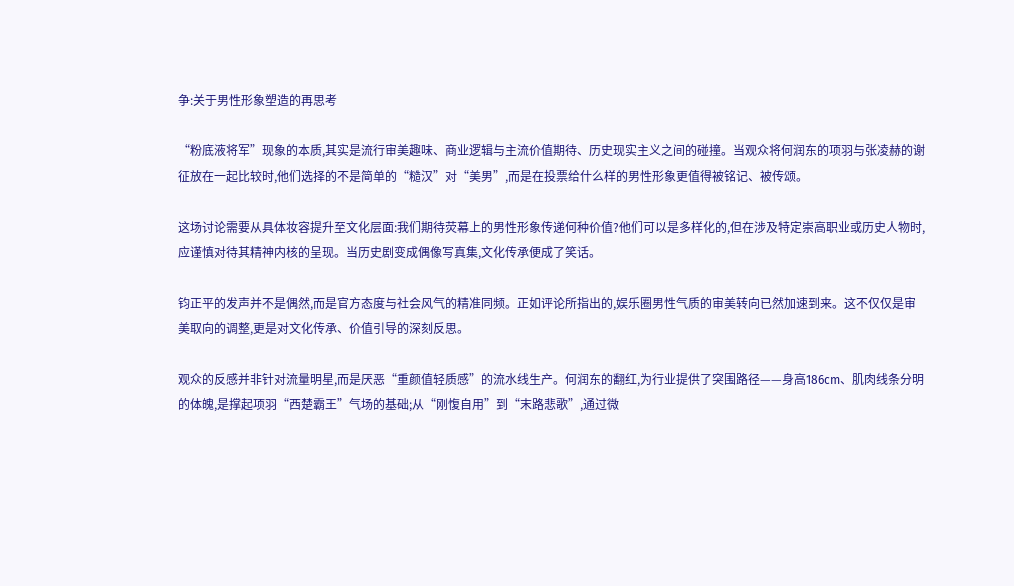争:关于男性形象塑造的再思考

“粉底液将军”现象的本质,其实是流行审美趣味、商业逻辑与主流价值期待、历史现实主义之间的碰撞。当观众将何润东的项羽与张凌赫的谢征放在一起比较时,他们选择的不是简单的“糙汉”对“美男”,而是在投票给什么样的男性形象更值得被铭记、被传颂。

这场讨论需要从具体妆容提升至文化层面:我们期待荧幕上的男性形象传递何种价值?他们可以是多样化的,但在涉及特定崇高职业或历史人物时,应谨慎对待其精神内核的呈现。当历史剧变成偶像写真集,文化传承便成了笑话。

钧正平的发声并不是偶然,而是官方态度与社会风气的精准同频。正如评论所指出的,娱乐圈男性气质的审美转向已然加速到来。这不仅仅是审美取向的调整,更是对文化传承、价值引导的深刻反思。

观众的反感并非针对流量明星,而是厌恶“重颜值轻质感”的流水线生产。何润东的翻红,为行业提供了突围路径——身高186cm、肌肉线条分明的体魄,是撑起项羽“西楚霸王”气场的基础;从“刚愎自用”到“末路悲歌”,通过微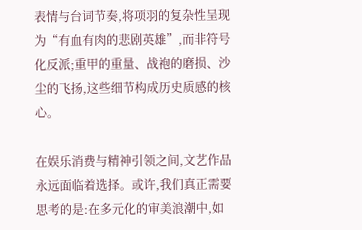表情与台词节奏,将项羽的复杂性呈现为“有血有肉的悲剧英雄”,而非符号化反派;重甲的重量、战袍的磨损、沙尘的飞扬,这些细节构成历史质感的核心。

在娱乐消费与精神引领之间,文艺作品永远面临着选择。或许,我们真正需要思考的是:在多元化的审美浪潮中,如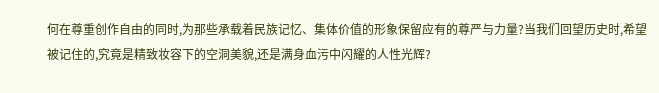何在尊重创作自由的同时,为那些承载着民族记忆、集体价值的形象保留应有的尊严与力量?当我们回望历史时,希望被记住的,究竟是精致妆容下的空洞美貌,还是满身血污中闪耀的人性光辉?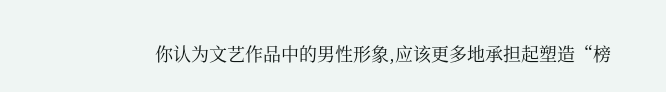你认为文艺作品中的男性形象,应该更多地承担起塑造“榜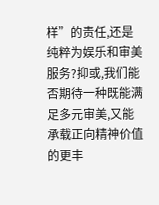样”的责任,还是纯粹为娱乐和审美服务?抑或,我们能否期待一种既能满足多元审美,又能承载正向精神价值的更丰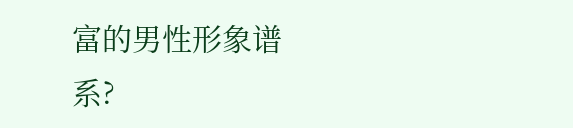富的男性形象谱系?